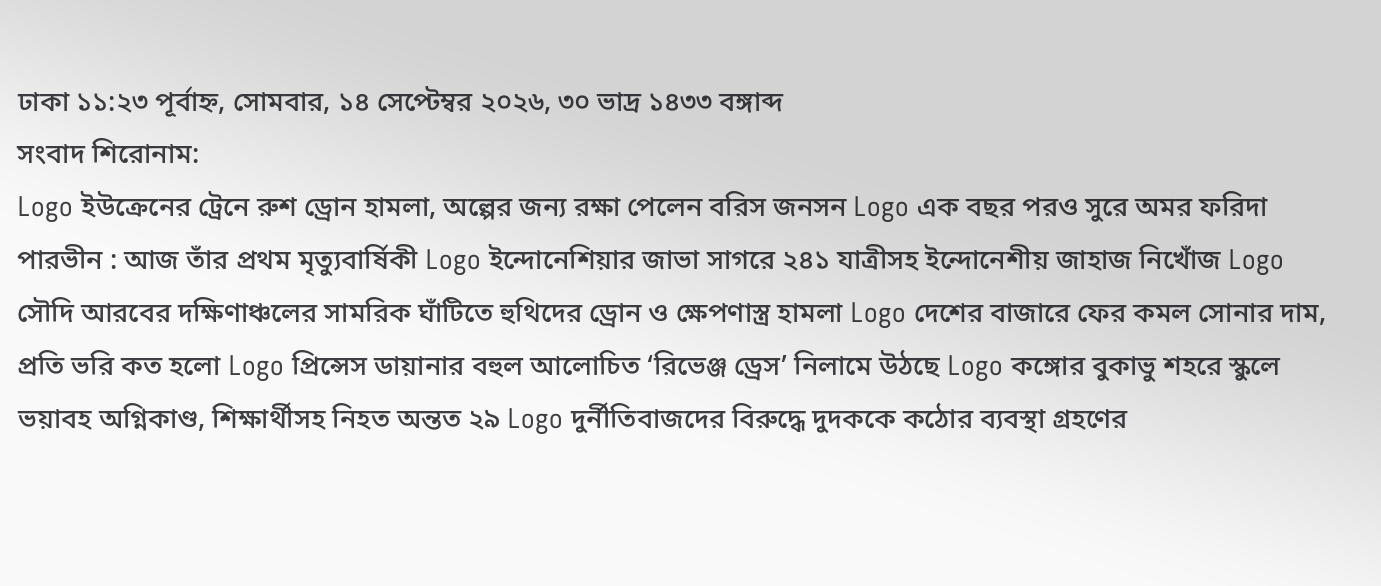ঢাকা ১১:২৩ পূর্বাহ্ন, সোমবার, ১৪ সেপ্টেম্বর ২০২৬, ৩০ ভাদ্র ১৪৩৩ বঙ্গাব্দ
সংবাদ শিরোনাম:
Logo ইউক্রেনের ট্রেনে রুশ ড্রোন হামলা, অল্পের জন্য রক্ষা পেলেন বরিস জনসন Logo এক বছর পরও সুরে অমর ফরিদা পারভীন : আজ তাঁর প্রথম মৃত্যুবার্ষিকী Logo ইন্দোনেশিয়ার জাভা সাগরে ২৪১ যাত্রীসহ ইন্দোনেশীয় জাহাজ নিখোঁজ Logo সৌদি আরবের দক্ষিণাঞ্চলের সামরিক ঘাঁটিতে হুথিদের ড্রোন ও ক্ষেপণাস্ত্র হামলা Logo দেশের বাজারে ফের কমল সোনার দাম, প্রতি ভরি কত হলো Logo প্রিন্সেস ডায়ানার বহুল আলোচিত ‘রিভেঞ্জ ড্রেস’ নিলামে উঠছে Logo কঙ্গোর বুকাভু শহরে স্কুলে ভয়াবহ অগ্নিকাণ্ড, শিক্ষার্থীসহ নিহত অন্তত ২৯ Logo দুর্নীতিবাজদের বিরুদ্ধে দুদককে কঠোর ব্যবস্থা গ্রহণের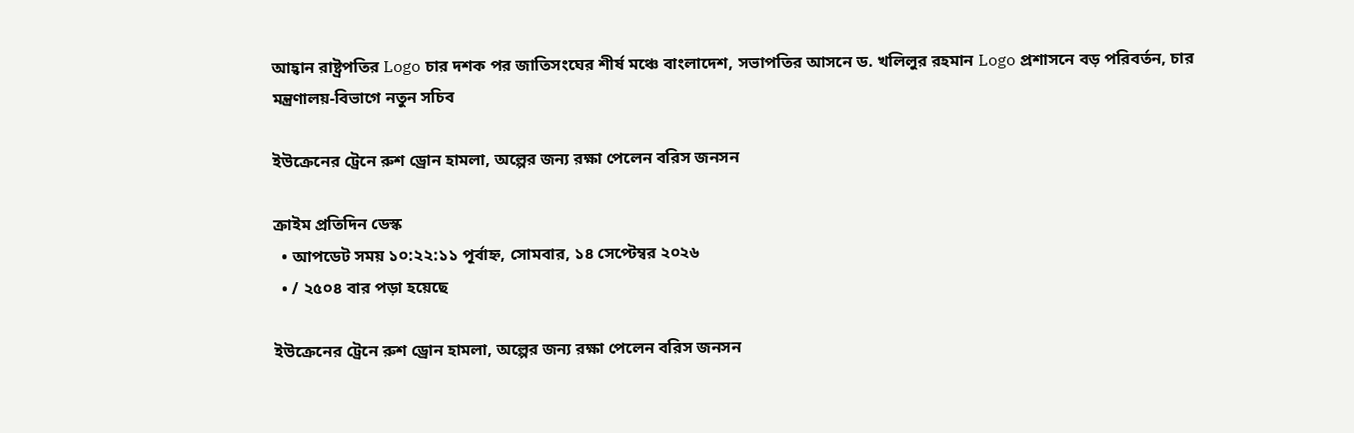আহ্বান রাষ্ট্রপতির Logo চার দশক পর জাতিসংঘের শীর্ষ মঞ্চে বাংলাদেশ, সভাপতির আসনে ড. খলিলুর রহমান Logo প্রশাসনে বড় পরিবর্তন, চার মন্ত্রণালয়-বিভাগে নতুন সচিব

ইউক্রেনের ট্রেনে রুশ ড্রোন হামলা, অল্পের জন্য রক্ষা পেলেন বরিস জনসন

ক্রাইম প্রতিদিন ডেস্ক
  • আপডেট সময় ১০:২২:১১ পূর্বাহ্ন, সোমবার, ১৪ সেপ্টেম্বর ২০২৬
  • / ২৫০৪ বার পড়া হয়েছে

ইউক্রেনের ট্রেনে রুশ ড্রোন হামলা, অল্পের জন্য রক্ষা পেলেন বরিস জনসন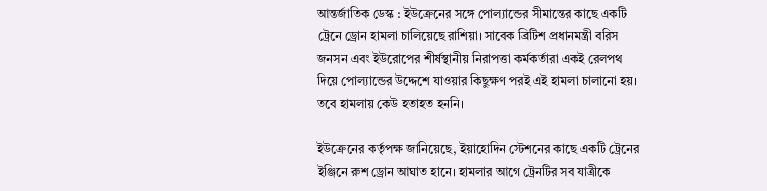আন্তর্জাতিক ডেস্ক : ইউক্রেনের সঙ্গে পোল্যান্ডের সীমান্তের কাছে একটি ট্রেনে ড্রোন হামলা চালিয়েছে রাশিয়া। সাবেক ব্রিটিশ প্রধানমন্ত্রী বরিস জনসন এবং ইউরোপের শীর্ষস্থানীয় নিরাপত্তা কর্মকর্তারা একই রেলপথ দিয়ে পোল্যান্ডের উদ্দেশে যাওয়ার কিছুক্ষণ পরই এই হামলা চালানো হয়। তবে হামলায় কেউ হতাহত হননি।

ইউক্রেনের কর্তৃপক্ষ জানিয়েছে, ইয়াহোদিন স্টেশনের কাছে একটি ট্রেনের ইঞ্জিনে রুশ ড্রোন আঘাত হানে। হামলার আগে ট্রেনটির সব যাত্রীকে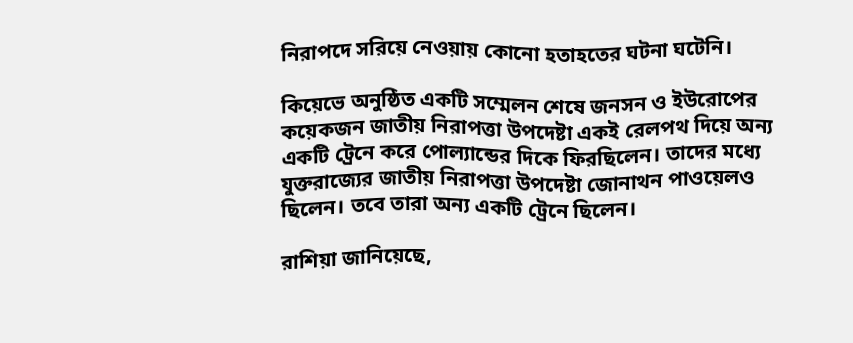নিরাপদে সরিয়ে নেওয়ায় কোনো হতাহতের ঘটনা ঘটেনি।

কিয়েভে অনুষ্ঠিত একটি সম্মেলন শেষে জনসন ও ইউরোপের কয়েকজন জাতীয় নিরাপত্তা উপদেষ্টা একই রেলপথ দিয়ে অন্য একটি ট্রেনে করে পোল্যান্ডের দিকে ফিরছিলেন। তাদের মধ্যে যুক্তরাজ্যের জাতীয় নিরাপত্তা উপদেষ্টা জোনাথন পাওয়েলও ছিলেন। তবে তারা অন্য একটি ট্রেনে ছিলেন।

রাশিয়া জানিয়েছে,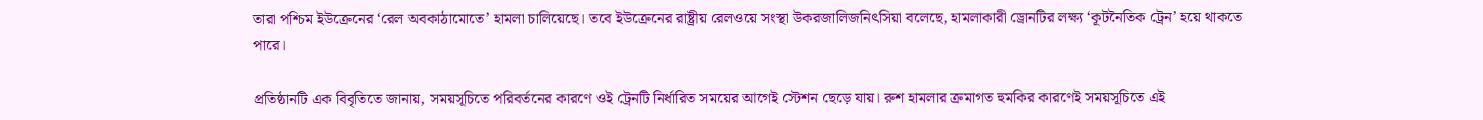তারা পশ্চিম ইউক্রেনের ‘রেল অবকাঠামোতে’ হামলা চালিয়েছে। তবে ইউক্রেনের রাষ্ট্রীয় রেলওয়ে সংস্থা উকরজালিজনিৎসিয়া বলেছে, হামলাকারী ড্রোনটির লক্ষ্য ‘কূটনৈতিক ট্রেন’ হয়ে থাকতে পারে।

প্রতিষ্ঠানটি এক বিবৃতিতে জানায়, সময়সূচিতে পরিবর্তনের কারণে ওই ট্রেনটি নির্ধারিত সময়ের আগেই স্টেশন ছেড়ে যায়। রুশ হামলার ক্রমাগত হুমকির কারণেই সময়সূচিতে এই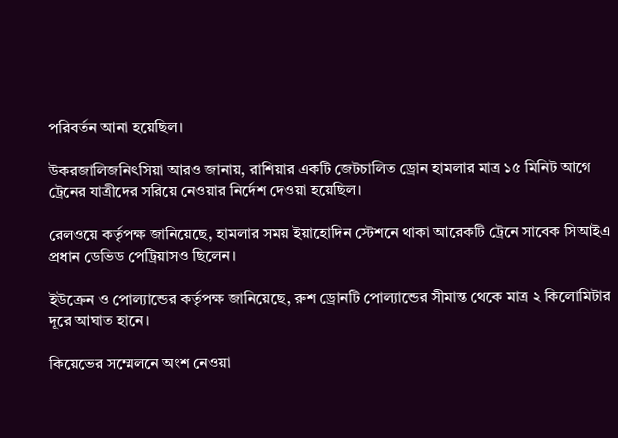পরিবর্তন আনা হয়েছিল।

উকরজালিজনিৎসিয়া আরও জানায়, রাশিয়ার একটি জেটচালিত ড্রোন হামলার মাত্র ১৫ মিনিট আগে ট্রেনের যাত্রীদের সরিয়ে নেওয়ার নির্দেশ দেওয়া হয়েছিল।

রেলওয়ে কর্তৃপক্ষ জানিয়েছে, হামলার সময় ইয়াহোদিন স্টেশনে থাকা আরেকটি ট্রেনে সাবেক সিআইএ প্রধান ডেভিড পেট্রিয়াসও ছিলেন।

ইউক্রেন ও পোল্যান্ডের কর্তৃপক্ষ জানিয়েছে, রুশ ড্রোনটি পোল্যান্ডের সীমান্ত থেকে মাত্র ২ কিলোমিটার দূরে আঘাত হানে।

কিয়েভের সম্মেলনে অংশ নেওয়া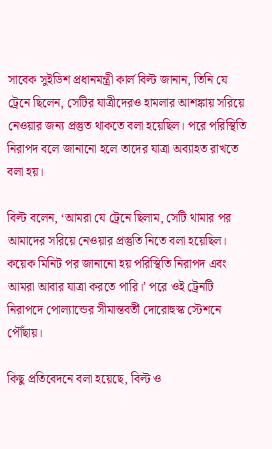সাবেক সুইডিশ প্রধানমন্ত্রী কার্ল বিল্ট জানান, তিনি যে ট্রেনে ছিলেন, সেটির যাত্রীদেরও হামলার আশঙ্কায় সরিয়ে নেওয়ার জন্য প্রস্তুত থাকতে বলা হয়েছিল। পরে পরিস্থিতি নিরাপদ বলে জানানো হলে তাদের যাত্রা অব্যাহত রাখতে বলা হয়।

বিল্ট বলেন, ‘আমরা যে ট্রেনে ছিলাম, সেটি থামার পর আমাদের সরিয়ে নেওয়ার প্রস্তুতি নিতে বলা হয়েছিল। কয়েক মিনিট পর জানানো হয় পরিস্থিতি নিরাপদ এবং আমরা আবার যাত্রা করতে পারি।’ পরে ওই ট্রেনটি নিরাপদে পোল্যান্ডের সীমান্তবর্তী দোরোহুস্ক স্টেশনে পৌঁছায়।

কিছু প্রতিবেদনে বলা হয়েছে, বিল্ট ও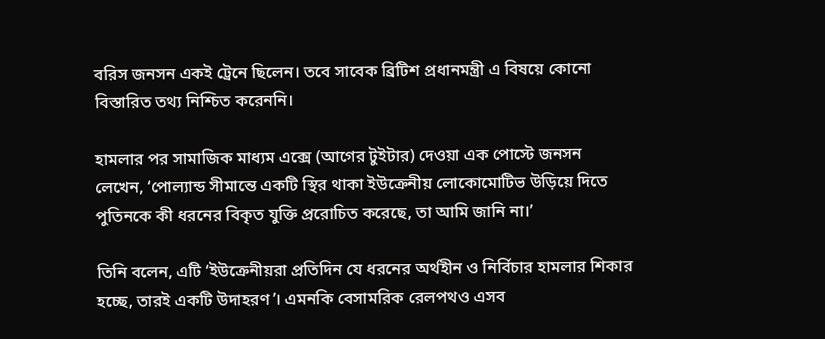বরিস জনসন একই ট্রেনে ছিলেন। তবে সাবেক ব্রিটিশ প্রধানমন্ত্রী এ বিষয়ে কোনো বিস্তারিত তথ্য নিশ্চিত করেননি।

হামলার পর সামাজিক মাধ্যম এক্সে (আগের টুইটার) দেওয়া এক পোস্টে জনসন লেখেন, ‘পোল্যান্ড সীমান্তে একটি স্থির থাকা ইউক্রেনীয় লোকোমোটিভ উড়িয়ে দিতে পুতিনকে কী ধরনের বিকৃত যুক্তি প্ররোচিত করেছে, তা আমি জানি না।’

তিনি বলেন, এটি ‘ইউক্রেনীয়রা প্রতিদিন যে ধরনের অর্থহীন ও নির্বিচার হামলার শিকার হচ্ছে, তারই একটি উদাহরণ’। এমনকি বেসামরিক রেলপথও এসব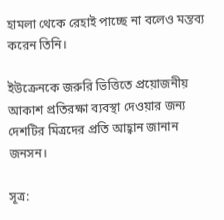হামলা থেকে রেহাই পাচ্ছে না বলেও মন্তব্য করেন তিনি।

ইউক্রেনকে জরুরি ভিত্তিতে প্রয়োজনীয় আকাশ প্রতিরক্ষা ব্যবস্থা দেওয়ার জন্য দেশটির মিত্রদের প্রতি আহ্বান জানান জনসন।

সূত্র: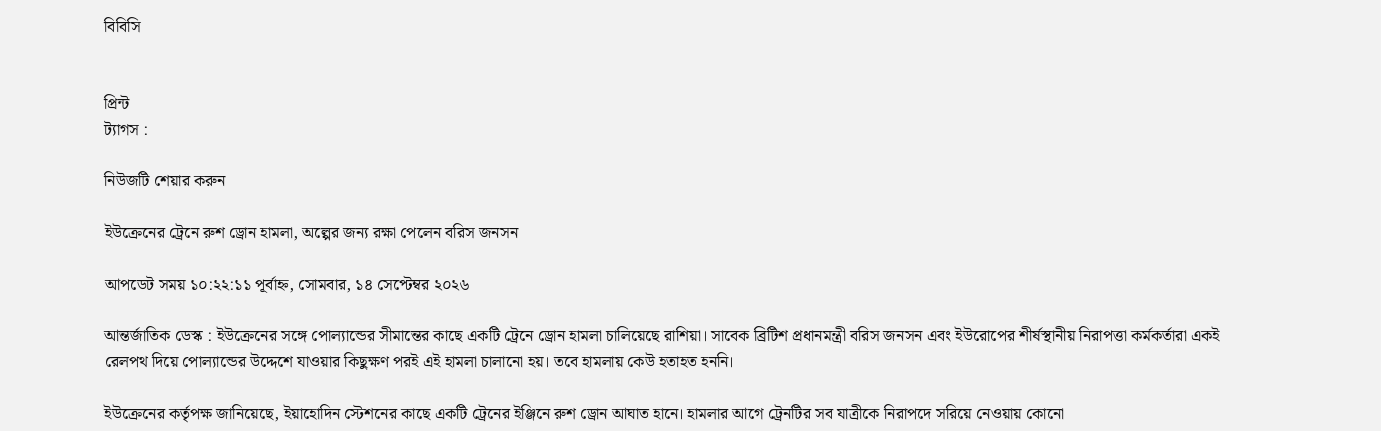বিবিসি


প্রিন্ট
ট্যাগস :

নিউজটি শেয়ার করুন

ইউক্রেনের ট্রেনে রুশ ড্রোন হামলা, অল্পের জন্য রক্ষা পেলেন বরিস জনসন

আপডেট সময় ১০:২২:১১ পূর্বাহ্ন, সোমবার, ১৪ সেপ্টেম্বর ২০২৬

আন্তর্জাতিক ডেস্ক : ইউক্রেনের সঙ্গে পোল্যান্ডের সীমান্তের কাছে একটি ট্রেনে ড্রোন হামলা চালিয়েছে রাশিয়া। সাবেক ব্রিটিশ প্রধানমন্ত্রী বরিস জনসন এবং ইউরোপের শীর্ষস্থানীয় নিরাপত্তা কর্মকর্তারা একই রেলপথ দিয়ে পোল্যান্ডের উদ্দেশে যাওয়ার কিছুক্ষণ পরই এই হামলা চালানো হয়। তবে হামলায় কেউ হতাহত হননি।

ইউক্রেনের কর্তৃপক্ষ জানিয়েছে, ইয়াহোদিন স্টেশনের কাছে একটি ট্রেনের ইঞ্জিনে রুশ ড্রোন আঘাত হানে। হামলার আগে ট্রেনটির সব যাত্রীকে নিরাপদে সরিয়ে নেওয়ায় কোনো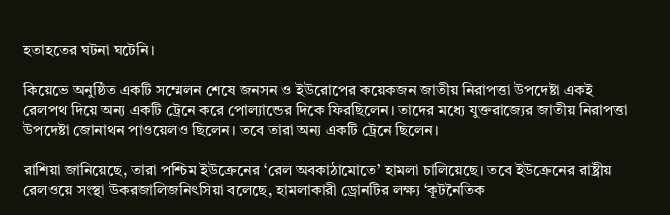হতাহতের ঘটনা ঘটেনি।

কিয়েভে অনুষ্ঠিত একটি সম্মেলন শেষে জনসন ও ইউরোপের কয়েকজন জাতীয় নিরাপত্তা উপদেষ্টা একই রেলপথ দিয়ে অন্য একটি ট্রেনে করে পোল্যান্ডের দিকে ফিরছিলেন। তাদের মধ্যে যুক্তরাজ্যের জাতীয় নিরাপত্তা উপদেষ্টা জোনাথন পাওয়েলও ছিলেন। তবে তারা অন্য একটি ট্রেনে ছিলেন।

রাশিয়া জানিয়েছে, তারা পশ্চিম ইউক্রেনের ‘রেল অবকাঠামোতে’ হামলা চালিয়েছে। তবে ইউক্রেনের রাষ্ট্রীয় রেলওয়ে সংস্থা উকরজালিজনিৎসিয়া বলেছে, হামলাকারী ড্রোনটির লক্ষ্য ‘কূটনৈতিক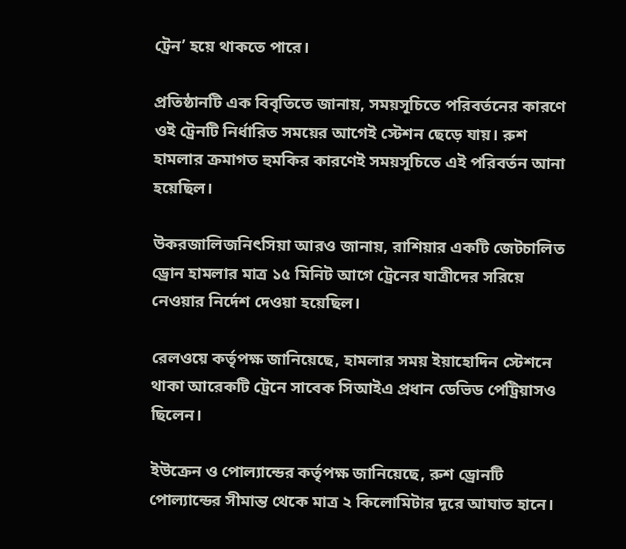ট্রেন’ হয়ে থাকতে পারে।

প্রতিষ্ঠানটি এক বিবৃতিতে জানায়, সময়সূচিতে পরিবর্তনের কারণে ওই ট্রেনটি নির্ধারিত সময়ের আগেই স্টেশন ছেড়ে যায়। রুশ হামলার ক্রমাগত হুমকির কারণেই সময়সূচিতে এই পরিবর্তন আনা হয়েছিল।

উকরজালিজনিৎসিয়া আরও জানায়, রাশিয়ার একটি জেটচালিত ড্রোন হামলার মাত্র ১৫ মিনিট আগে ট্রেনের যাত্রীদের সরিয়ে নেওয়ার নির্দেশ দেওয়া হয়েছিল।

রেলওয়ে কর্তৃপক্ষ জানিয়েছে, হামলার সময় ইয়াহোদিন স্টেশনে থাকা আরেকটি ট্রেনে সাবেক সিআইএ প্রধান ডেভিড পেট্রিয়াসও ছিলেন।

ইউক্রেন ও পোল্যান্ডের কর্তৃপক্ষ জানিয়েছে, রুশ ড্রোনটি পোল্যান্ডের সীমান্ত থেকে মাত্র ২ কিলোমিটার দূরে আঘাত হানে।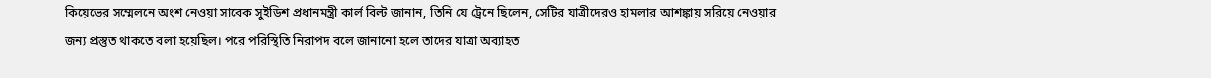কিয়েভের সম্মেলনে অংশ নেওয়া সাবেক সুইডিশ প্রধানমন্ত্রী কার্ল বিল্ট জানান, তিনি যে ট্রেনে ছিলেন, সেটির যাত্রীদেরও হামলার আশঙ্কায় সরিয়ে নেওয়ার জন্য প্রস্তুত থাকতে বলা হয়েছিল। পরে পরিস্থিতি নিরাপদ বলে জানানো হলে তাদের যাত্রা অব্যাহত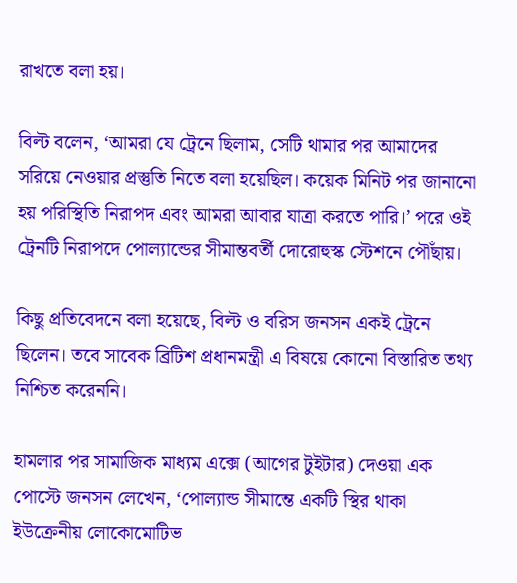রাখতে বলা হয়।

বিল্ট বলেন, ‘আমরা যে ট্রেনে ছিলাম, সেটি থামার পর আমাদের সরিয়ে নেওয়ার প্রস্তুতি নিতে বলা হয়েছিল। কয়েক মিনিট পর জানানো হয় পরিস্থিতি নিরাপদ এবং আমরা আবার যাত্রা করতে পারি।’ পরে ওই ট্রেনটি নিরাপদে পোল্যান্ডের সীমান্তবর্তী দোরোহুস্ক স্টেশনে পৌঁছায়।

কিছু প্রতিবেদনে বলা হয়েছে, বিল্ট ও বরিস জনসন একই ট্রেনে ছিলেন। তবে সাবেক ব্রিটিশ প্রধানমন্ত্রী এ বিষয়ে কোনো বিস্তারিত তথ্য নিশ্চিত করেননি।

হামলার পর সামাজিক মাধ্যম এক্সে (আগের টুইটার) দেওয়া এক পোস্টে জনসন লেখেন, ‘পোল্যান্ড সীমান্তে একটি স্থির থাকা ইউক্রেনীয় লোকোমোটিভ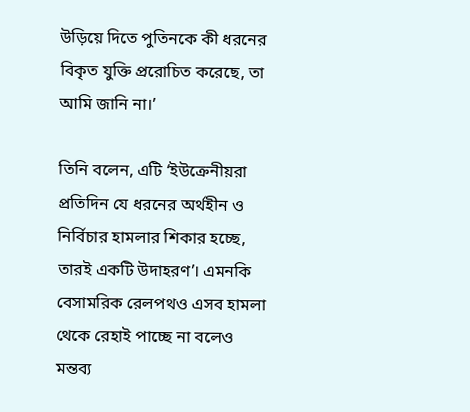উড়িয়ে দিতে পুতিনকে কী ধরনের বিকৃত যুক্তি প্ররোচিত করেছে, তা আমি জানি না।’

তিনি বলেন, এটি ‘ইউক্রেনীয়রা প্রতিদিন যে ধরনের অর্থহীন ও নির্বিচার হামলার শিকার হচ্ছে, তারই একটি উদাহরণ’। এমনকি বেসামরিক রেলপথও এসব হামলা থেকে রেহাই পাচ্ছে না বলেও মন্তব্য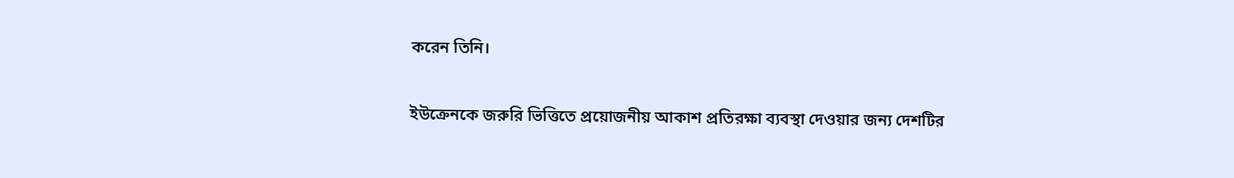করেন তিনি।

ইউক্রেনকে জরুরি ভিত্তিতে প্রয়োজনীয় আকাশ প্রতিরক্ষা ব্যবস্থা দেওয়ার জন্য দেশটির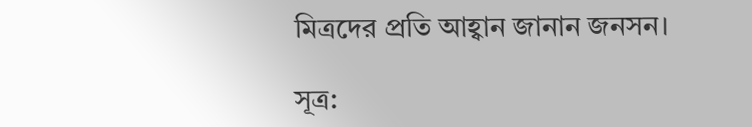মিত্রদের প্রতি আহ্বান জানান জনসন।

সূত্র: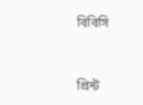বিবিসি


প্রিন্ট